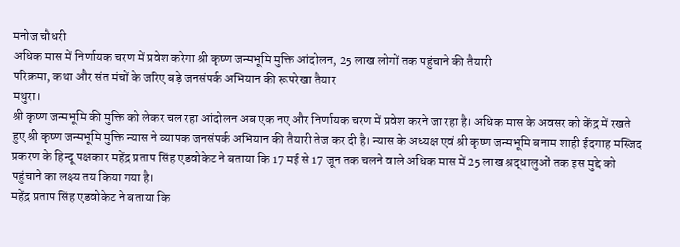मनोज चौधरी
अधिक मास में निर्णायक चरण में प्रवेश करेगा श्री कृष्ण जन्मभूमि मुक्ति आंदोलन, 25 लाख लोगों तक पहुंचाने की तैयारी
परिक्रमा, कथा और संत मंचों के जरिए बड़े जनसंपर्क अभियान की रूपरेखा तैयार
मथुरा।
श्री कृष्ण जन्मभूमि की मुक्ति को लेकर चल रहा आंदोलन अब एक नए और निर्णायक चरण में प्रवेश करने जा रहा है। अधिक मास के अवसर को केंद्र में रखते हुए श्री कृष्ण जन्मभूमि मुक्ति न्यास ने व्यापक जनसंपर्क अभियान की तैयारी तेज कर दी है। न्यास के अध्यक्ष एवं श्री कृष्ण जन्मभूमि बनाम शाही ईदगाह मस्जिद प्रकरण के हिन्दू पक्षकार महेंद्र प्रताप सिंह एडवोकेट ने बताया कि 17 मई से 17 जून तक चलने वाले अधिक मास में 25 लाख श्रद्धालुओं तक इस मुद्दे को पहुंचाने का लक्ष्य तय किया गया है।
महेंद्र प्रताप सिंह एडवोकेट ने बताया कि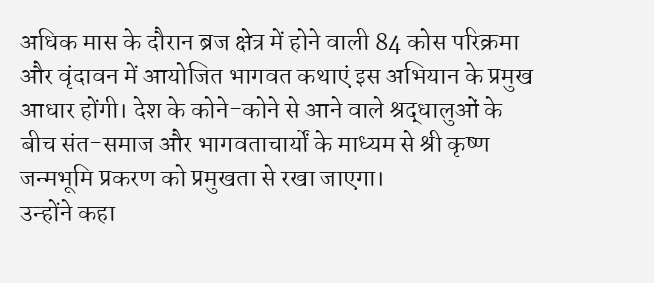अधिक मास के दौरान ब्रज क्षेत्र में होने वाली 84 कोस परिक्रमा और वृंदावन में आयोजित भागवत कथाएं इस अभियान के प्रमुख आधार होंगी। देश के कोने-कोने से आने वाले श्रद्धालुओं के बीच संत-समाज और भागवताचार्यों के माध्यम से श्री कृष्ण जन्मभूमि प्रकरण को प्रमुखता से रखा जाएगा।
उन्होंने कहा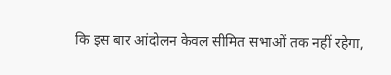कि इस बार आंदोलन केवल सीमित सभाओं तक नहीं रहेगा,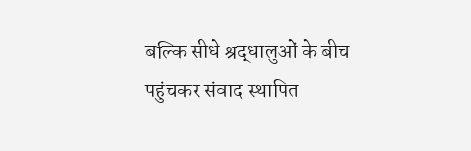बल्कि सीधे श्रद्धालुओं के बीच पहुंचकर संवाद स्थापित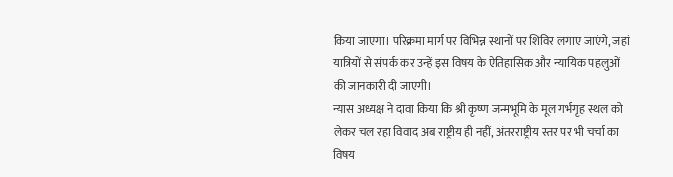किया जाएगा। परिक्रमा मार्ग पर विभिन्न स्थानों पर शिविर लगाए जाएंगे, जहां यात्रियों से संपर्क कर उन्हें इस विषय के ऐतिहासिक और न्यायिक पहलुओं की जानकारी दी जाएगी।
न्यास अध्यक्ष ने दावा किया कि श्री कृष्ण जन्मभूमि के मूल गर्भगृह स्थल को लेकर चल रहा विवाद अब राष्ट्रीय ही नहीं, अंतरराष्ट्रीय स्तर पर भी चर्चा का विषय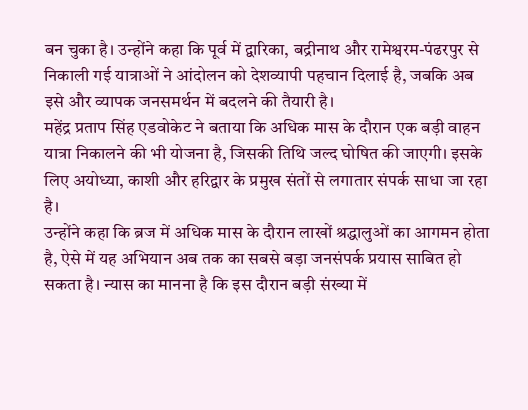बन चुका है। उन्होंने कहा कि पूर्व में द्वारिका, बद्रीनाथ और रामेश्वरम-पंढरपुर से निकाली गई यात्राओं ने आंदोलन को देशव्यापी पहचान दिलाई है, जबकि अब इसे और व्यापक जनसमर्थन में बदलने की तैयारी है।
महेंद्र प्रताप सिंह एडवोकेट ने बताया कि अधिक मास के दौरान एक बड़ी वाहन यात्रा निकालने की भी योजना है, जिसकी तिथि जल्द घोषित की जाएगी। इसके लिए अयोध्या, काशी और हरिद्वार के प्रमुख संतों से लगातार संपर्क साधा जा रहा है।
उन्होंने कहा कि ब्रज में अधिक मास के दौरान लाखों श्रद्धालुओं का आगमन होता है, ऐसे में यह अभियान अब तक का सबसे बड़ा जनसंपर्क प्रयास साबित हो सकता है। न्यास का मानना है कि इस दौरान बड़ी संख्या में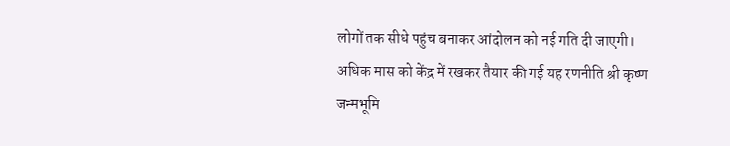लोगों तक सीधे पहुंच बनाकर आंदोलन को नई गति दी जाएगी।
अधिक मास को केंद्र में रखकर तैयार की गई यह रणनीति श्री कृष्ण जन्मभूमि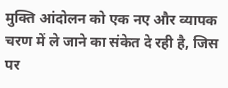मुक्ति आंदोलन को एक नए और व्यापक चरण में ले जाने का संकेत दे रही है, जिस पर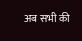अब सभी की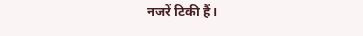नजरें टिकी हैं।